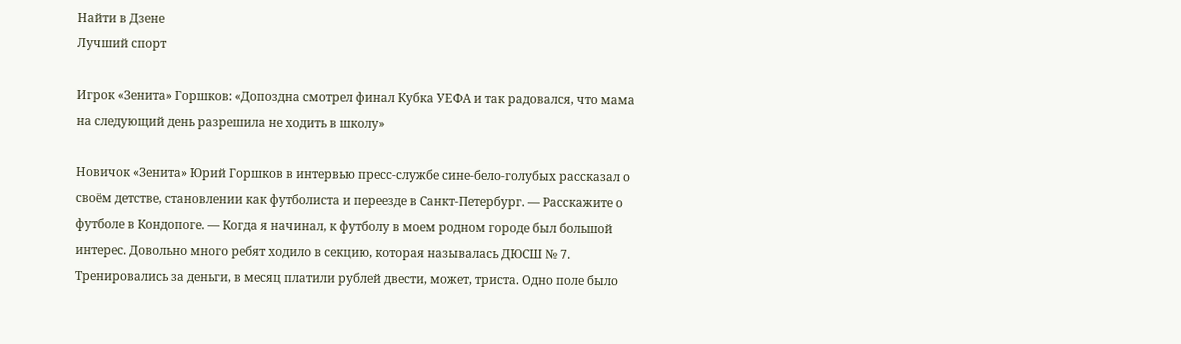Найти в Дзене
Лучший спорт

Игрок «Зенита» Горшков: «Допоздна смотрел финал Кубка УЕФА и так радовался, что мама на следующий день разрешила не ходить в школу»

Новичок «Зенита» Юрий Горшков в интервью пресс-службе сине-бело-голубых рассказал о своём детстве, становлении как футболиста и переезде в Санкт-Петербург. — Расскажите о футболе в Кондопоге. — Когда я начинал, к футболу в моем родном городе был большой интерес. Довольно много ребят ходило в секцию, которая называлась ДЮСШ № 7. Тренировались за деньги, в месяц платили рублей двести, может, триста. Одно поле было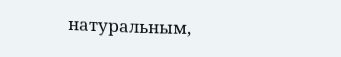натуральным,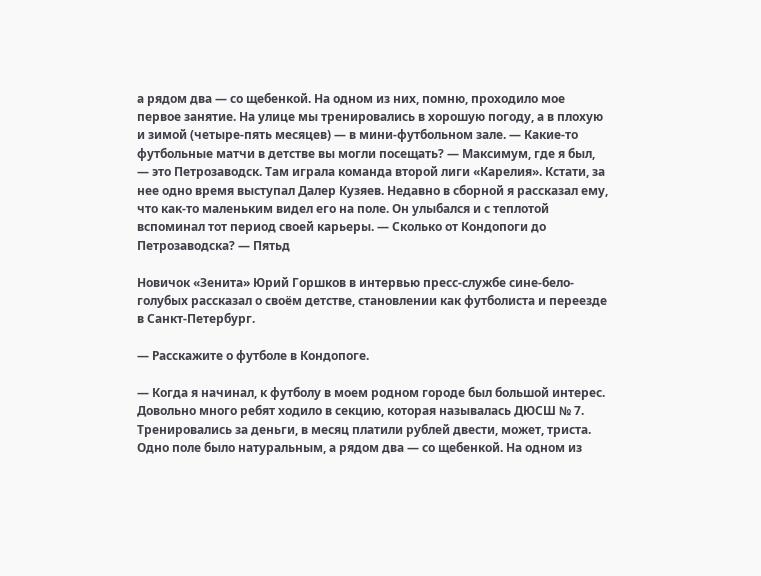а рядом два — со щебенкой. На одном из них, помню, проходило мое первое занятие. На улице мы тренировались в хорошую погоду, а в плохую и зимой (четыре-пять месяцев) — в мини-футбольном зале. — Какие-то футбольные матчи в детстве вы могли посещать? — Максимум, где я был, — это Петрозаводск. Там играла команда второй лиги «Карелия». Кстати, за нее одно время выступал Далер Кузяев. Недавно в сборной я рассказал ему, что как-то маленьким видел его на поле. Он улыбался и с теплотой вспоминал тот период своей карьеры. — Сколько от Кондопоги до Петрозаводска? — Пятьд

Новичок «Зенита» Юрий Горшков в интервью пресс-службе сине-бело-голубых рассказал о своём детстве, становлении как футболиста и переезде в Санкт-Петербург.

— Расскажите о футболе в Кондопоге.

— Когда я начинал, к футболу в моем родном городе был большой интерес. Довольно много ребят ходило в секцию, которая называлась ДЮСШ № 7. Тренировались за деньги, в месяц платили рублей двести, может, триста. Одно поле было натуральным, а рядом два — со щебенкой. На одном из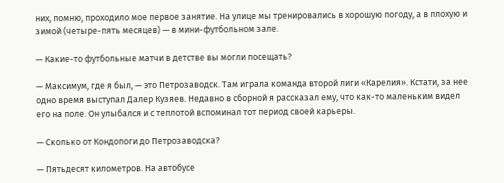них, помню, проходило мое первое занятие. На улице мы тренировались в хорошую погоду, а в плохую и зимой (четыре-пять месяцев) — в мини-футбольном зале.

— Какие-то футбольные матчи в детстве вы могли посещать?

— Максимум, где я был, — это Петрозаводск. Там играла команда второй лиги «Карелия». Кстати, за нее одно время выступал Далер Кузяев. Недавно в сборной я рассказал ему, что как-то маленьким видел его на поле. Он улыбался и с теплотой вспоминал тот период своей карьеры.

— Сколько от Кондопоги до Петрозаводска?

— Пятьдесят километров. На автобусе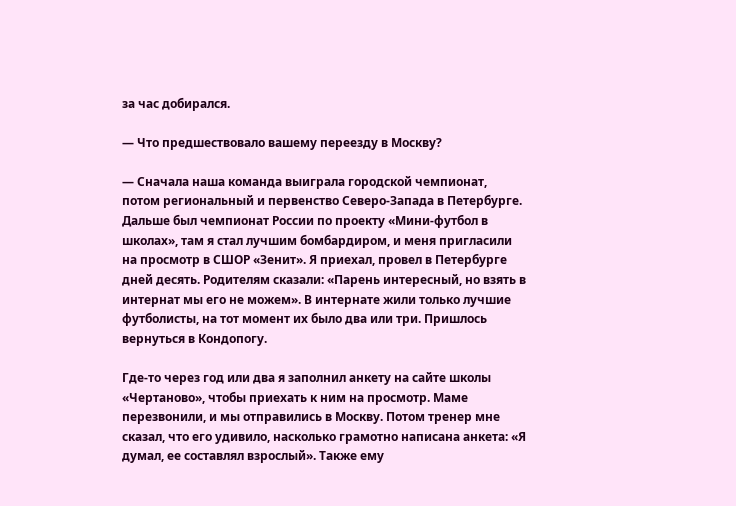за час добирался.

— Что предшествовало вашему переезду в Москву?

— Сначала наша команда выиграла городской чемпионат, потом региональный и первенство Северо-Запада в Петербурге. Дальше был чемпионат России по проекту «Мини-футбол в школах», там я стал лучшим бомбардиром, и меня пригласили на просмотр в СШОР «Зенит». Я приехал, провел в Петербурге дней десять. Родителям сказали: «Парень интересный, но взять в интернат мы его не можем». В интернате жили только лучшие футболисты, на тот момент их было два или три. Пришлось вернуться в Кондопогу.

Где-то через год или два я заполнил анкету на сайте школы «Чертаново», чтобы приехать к ним на просмотр. Маме перезвонили, и мы отправились в Москву. Потом тренер мне сказал, что его удивило, насколько грамотно написана анкета: «Я думал, ее составлял взрослый». Также ему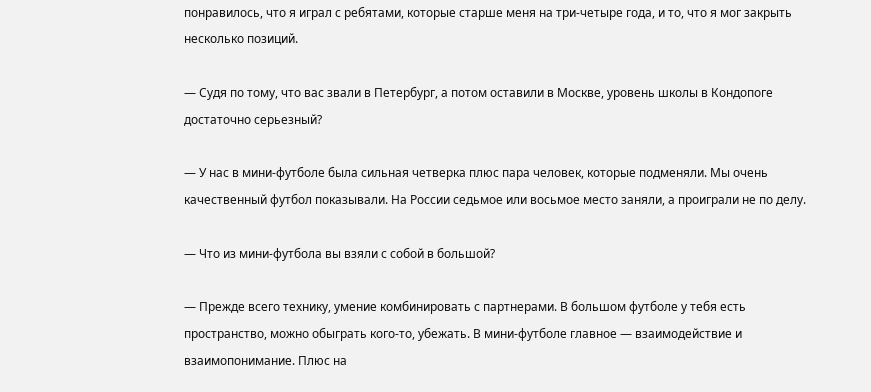понравилось, что я играл с ребятами, которые старше меня на три-четыре года, и то, что я мог закрыть несколько позиций.

— Судя по тому, что вас звали в Петербург, а потом оставили в Москве, уровень школы в Кондопоге достаточно серьезный?

— У нас в мини-футболе была сильная четверка плюс пара человек, которые подменяли. Мы очень качественный футбол показывали. На России седьмое или восьмое место заняли, а проиграли не по делу.

— Что из мини-футбола вы взяли с собой в большой?

— Прежде всего технику, умение комбинировать с партнерами. В большом футболе у тебя есть пространство, можно обыграть кого-то, убежать. В мини-футболе главное — взаимодействие и взаимопонимание. Плюс на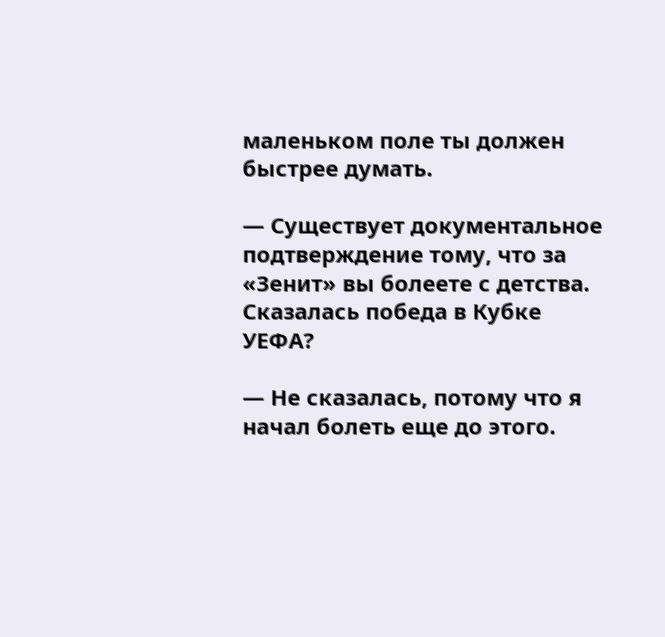маленьком поле ты должен быстрее думать.

— Существует документальное подтверждение тому, что за «Зенит» вы болеете с детства. Сказалась победа в Кубке УЕФА?

— Не сказалась, потому что я начал болеть еще до этого.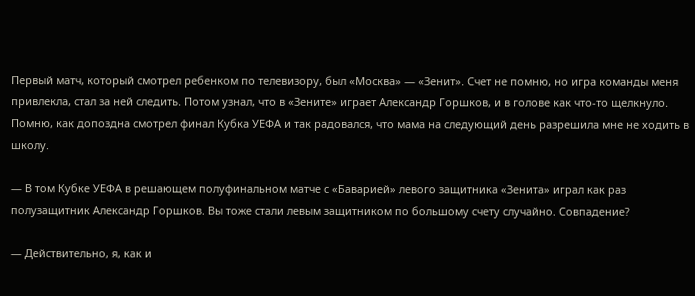Первый матч, который смотрел ребенком по телевизору, был «Москва» — «Зенит». Счет не помню, но игра команды меня привлекла, стал за ней следить. Потом узнал, что в «Зените» играет Александр Горшков, и в голове как что-то щелкнуло. Помню, как допоздна смотрел финал Кубка УЕФА и так радовался, что мама на следующий день разрешила мне не ходить в школу.

— В том Кубке УЕФА в решающем полуфинальном матче с «Баварией» левого защитника «Зенита» играл как раз полузащитник Александр Горшков. Вы тоже стали левым защитником по большому счету случайно. Совпадение?

— Действительно, я, как и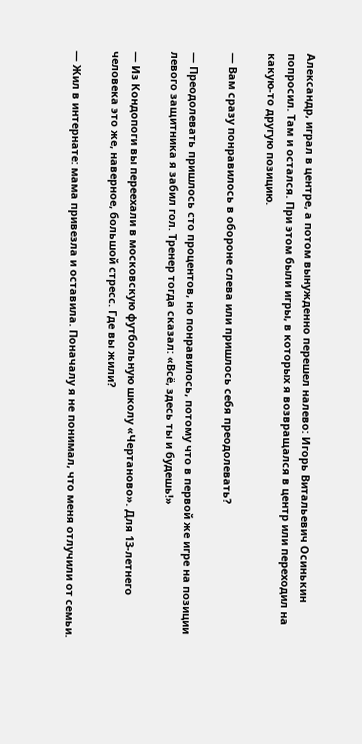Александр, играл в центре, а потом вынужденно перешел налево: Игорь Витальевич Осинькин попросил. Там и остался. При этом были игры, в которых я возвращался в центр или переходил на какую-то другую позицию.

— Вам сразу понравилось в обороне слева или пришлось себя преодолевать?

— Преодолевать пришлось сто процентов, но понравилось, потому что в первой же игре на позиции левого защитника я забил гол. Тренер тогда сказал: «Всё, здесь ты и будешь!»

— Из Кондопоги вы переехали в московскую футбольную школу «Чертаново». Для 13-летнего человека это же, наверное, большой стресс. Где вы жили?

— Жил в интернате: мама привезла и оставила. Поначалу я не понимал, что меня отлучили от семьи.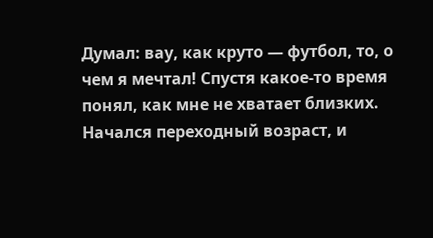Думал: вау, как круто — футбол, то, о чем я мечтал! Спустя какое-то время понял, как мне не хватает близких. Начался переходный возраст, и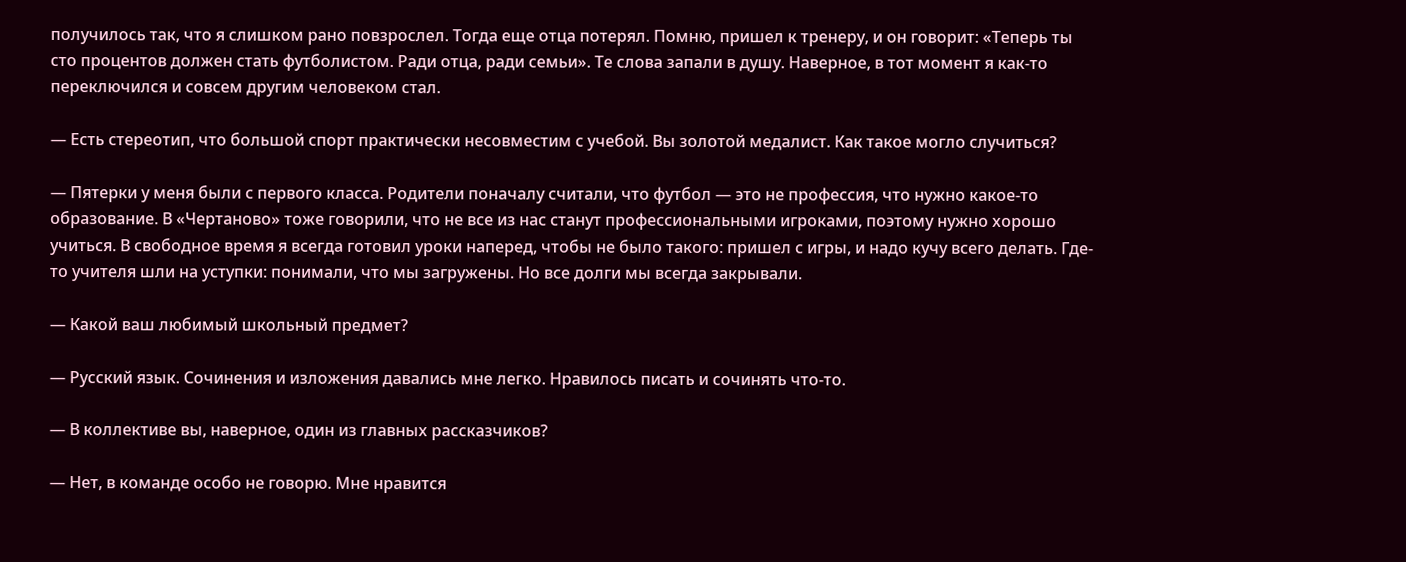получилось так, что я слишком рано повзрослел. Тогда еще отца потерял. Помню, пришел к тренеру, и он говорит: «Теперь ты сто процентов должен стать футболистом. Ради отца, ради семьи». Те слова запали в душу. Наверное, в тот момент я как-то переключился и совсем другим человеком стал.

— Есть стереотип, что большой спорт практически несовместим с учебой. Вы золотой медалист. Как такое могло случиться?

— Пятерки у меня были с первого класса. Родители поначалу считали, что футбол — это не профессия, что нужно какое-то образование. В «Чертаново» тоже говорили, что не все из нас станут профессиональными игроками, поэтому нужно хорошо учиться. В свободное время я всегда готовил уроки наперед, чтобы не было такого: пришел с игры, и надо кучу всего делать. Где-то учителя шли на уступки: понимали, что мы загружены. Но все долги мы всегда закрывали.

— Какой ваш любимый школьный предмет?

— Русский язык. Сочинения и изложения давались мне легко. Нравилось писать и сочинять что-то.

— В коллективе вы, наверное, один из главных рассказчиков?

— Нет, в команде особо не говорю. Мне нравится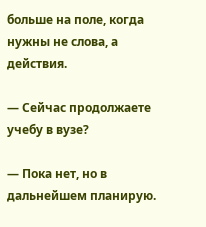больше на поле, когда нужны не слова, а действия.

— Сейчас продолжаете учебу в вузе?

— Пока нет, но в дальнейшем планирую.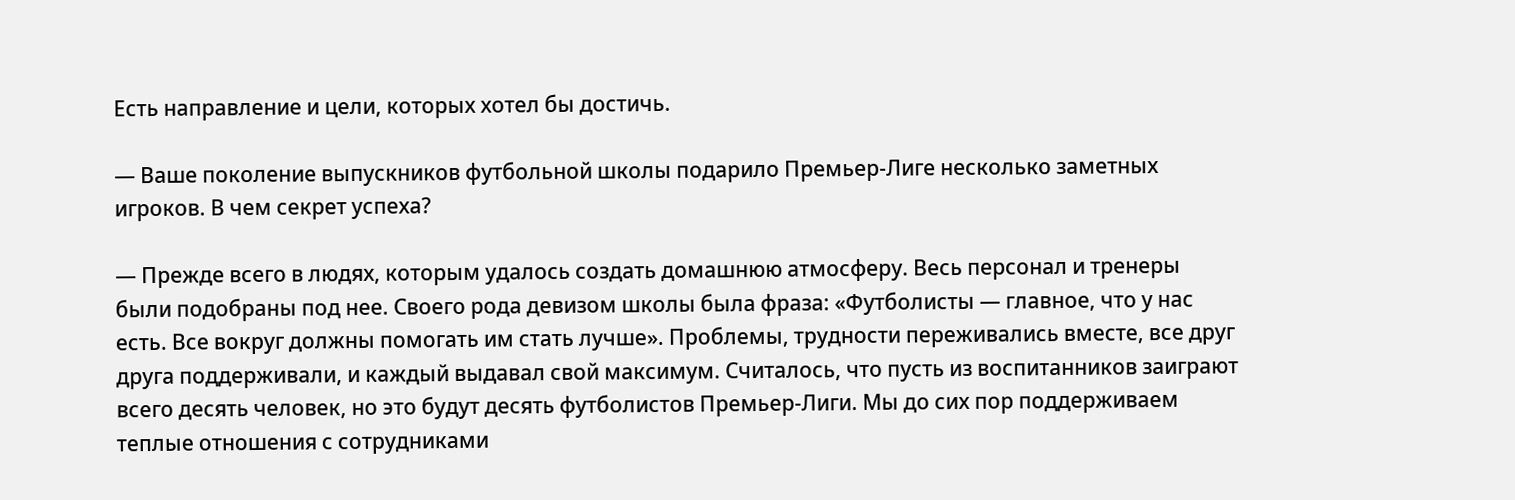Есть направление и цели, которых хотел бы достичь.

— Ваше поколение выпускников футбольной школы подарило Премьер-Лиге несколько заметных игроков. В чем секрет успеха?

— Прежде всего в людях, которым удалось создать домашнюю атмосферу. Весь персонал и тренеры были подобраны под нее. Своего рода девизом школы была фраза: «Футболисты — главное, что у нас есть. Все вокруг должны помогать им стать лучше». Проблемы, трудности переживались вместе, все друг друга поддерживали, и каждый выдавал свой максимум. Считалось, что пусть из воспитанников заиграют всего десять человек, но это будут десять футболистов Премьер-Лиги. Мы до сих пор поддерживаем теплые отношения с сотрудниками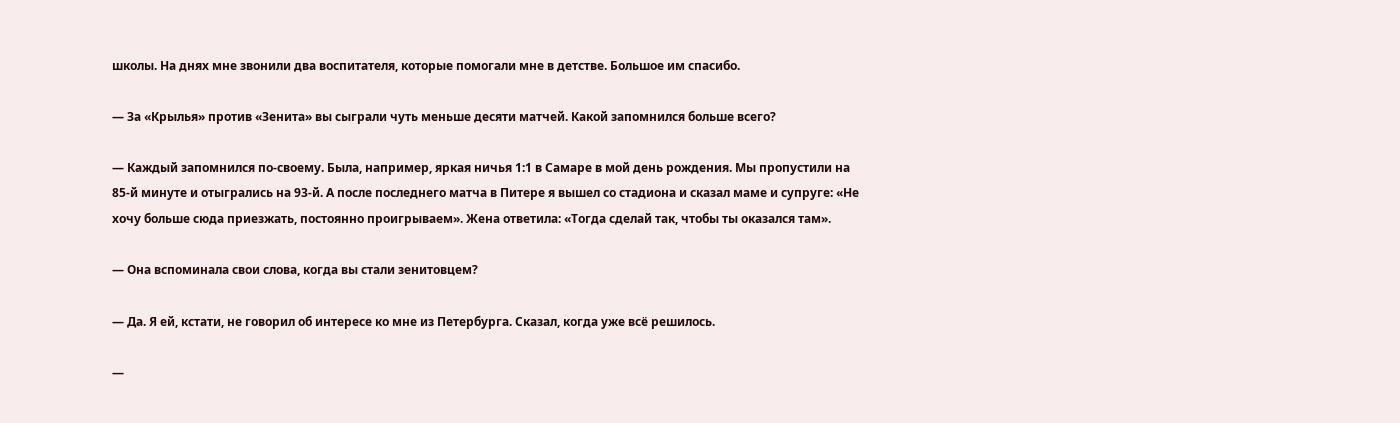школы. На днях мне звонили два воспитателя, которые помогали мне в детстве. Большое им спасибо.

— За «Крылья» против «Зенита» вы сыграли чуть меньше десяти матчей. Какой запомнился больше всего?

— Каждый запомнился по-своему. Была, например, яркая ничья 1:1 в Самаре в мой день рождения. Мы пропустили на 85-й минуте и отыгрались на 93-й. А после последнего матча в Питере я вышел со стадиона и сказал маме и супруге: «Не хочу больше сюда приезжать, постоянно проигрываем». Жена ответила: «Тогда сделай так, чтобы ты оказался там».

— Она вспоминала свои слова, когда вы стали зенитовцем?

— Да. Я ей, кстати, не говорил об интересе ко мне из Петербурга. Сказал, когда уже всё решилось.

—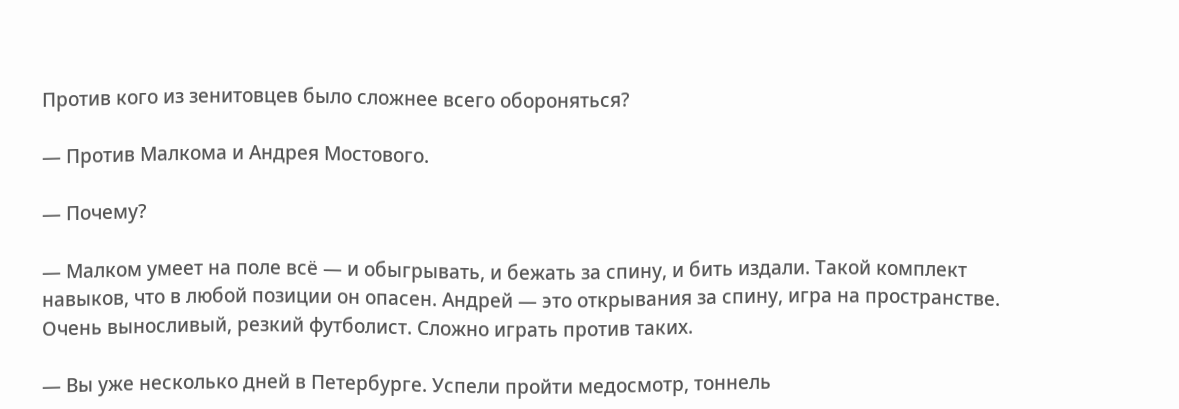Против кого из зенитовцев было сложнее всего обороняться?

— Против Малкома и Андрея Мостового.

— Почему?

— Малком умеет на поле всё — и обыгрывать, и бежать за спину, и бить издали. Такой комплект навыков, что в любой позиции он опасен. Андрей — это открывания за спину, игра на пространстве. Очень выносливый, резкий футболист. Сложно играть против таких.

— Вы уже несколько дней в Петербурге. Успели пройти медосмотр, тоннель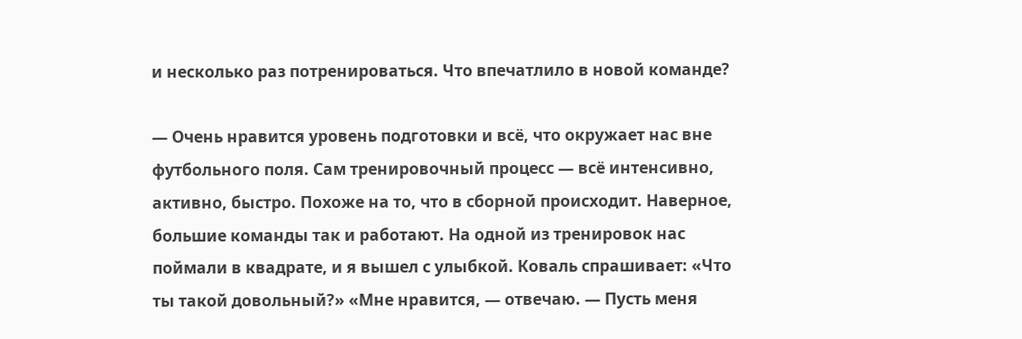и несколько раз потренироваться. Что впечатлило в новой команде?

— Очень нравится уровень подготовки и всё, что окружает нас вне футбольного поля. Сам тренировочный процесс — всё интенсивно, активно, быстро. Похоже на то, что в сборной происходит. Наверное, большие команды так и работают. На одной из тренировок нас поймали в квадрате, и я вышел с улыбкой. Коваль спрашивает: «Что ты такой довольный?» «Мне нравится, — отвечаю. — Пусть меня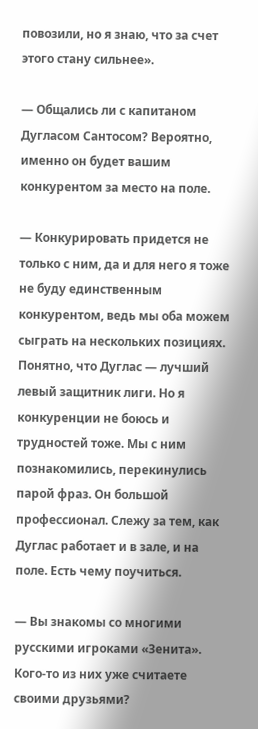повозили, но я знаю, что за счет этого стану сильнее».

— Общались ли с капитаном Дугласом Сантосом? Вероятно, именно он будет вашим конкурентом за место на поле.

— Конкурировать придется не только с ним, да и для него я тоже не буду единственным конкурентом, ведь мы оба можем сыграть на нескольких позициях. Понятно, что Дуглас — лучший левый защитник лиги. Но я конкуренции не боюсь и трудностей тоже. Мы с ним познакомились, перекинулись парой фраз. Он большой профессионал. Слежу за тем, как Дуглас работает и в зале, и на поле. Есть чему поучиться.

— Вы знакомы со многими русскими игроками «Зенита». Кого-то из них уже считаете своими друзьями?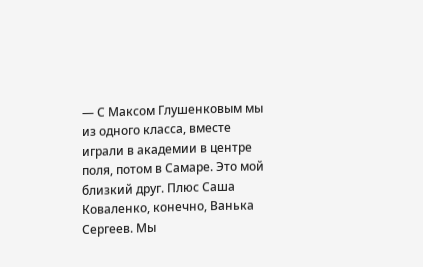— С Максом Глушенковым мы из одного класса, вместе играли в академии в центре поля, потом в Самаре. Это мой близкий друг. Плюс Саша Коваленко, конечно, Ванька Сергеев. Мы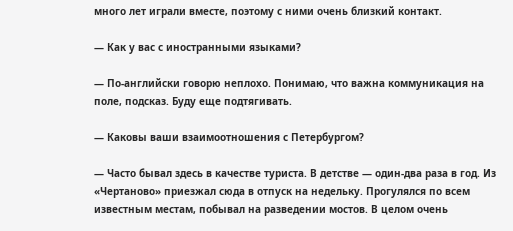много лет играли вместе, поэтому с ними очень близкий контакт.

— Как у вас с иностранными языками?

— По-английски говорю неплохо. Понимаю, что важна коммуникация на поле, подсказ. Буду еще подтягивать.

— Каковы ваши взаимоотношения с Петербургом?

— Часто бывал здесь в качестве туриста. В детстве — один-два раза в год. Из «Чертаново» приезжал сюда в отпуск на недельку. Прогулялся по всем известным местам, побывал на разведении мостов. В целом очень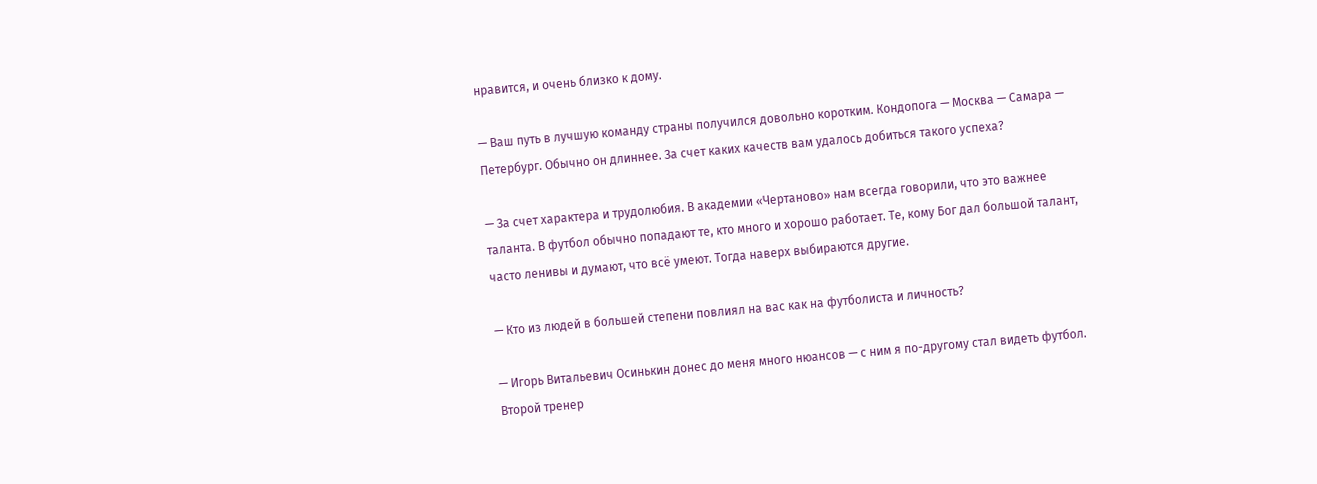нравится, и очень близко к дому.

— Ваш путь в лучшую команду страны получился довольно коротким. Кондопога — Москва — Самара — Петербург. Обычно он длиннее. За счет каких качеств вам удалось добиться такого успеха?

— За счет характера и трудолюбия. В академии «Чертаново» нам всегда говорили, что это важнее таланта. В футбол обычно попадают те, кто много и хорошо работает. Те, кому Бог дал большой талант, часто ленивы и думают, что всё умеют. Тогда наверх выбираются другие.

— Кто из людей в большей степени повлиял на вас как на футболиста и личность?

— Игорь Витальевич Осинькин донес до меня много нюансов — с ним я по-другому стал видеть футбол. Второй тренер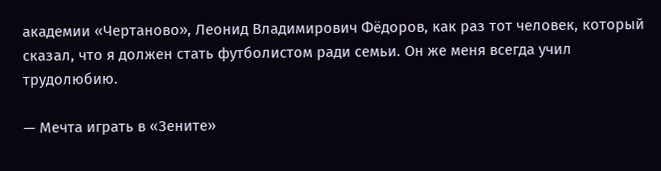академии «Чертаново», Леонид Владимирович Фёдоров, как раз тот человек, который сказал, что я должен стать футболистом ради семьи. Он же меня всегда учил трудолюбию.

— Мечта играть в «Зените»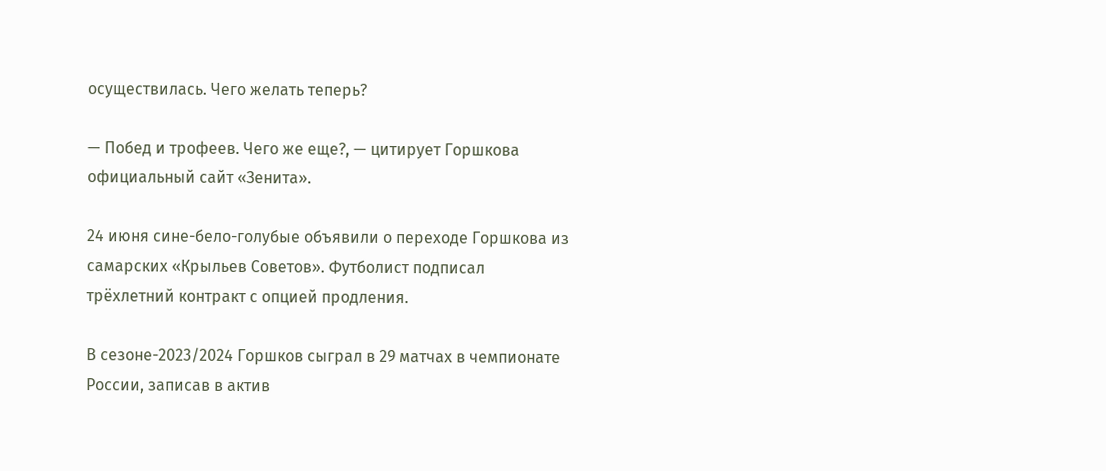осуществилась. Чего желать теперь?

— Побед и трофеев. Чего же еще?, — цитирует Горшкова официальный сайт «Зенита».

24 июня сине-бело-голубые объявили о переходе Горшкова из самарских «Крыльев Советов». Футболист подписал трёхлетний контракт с опцией продления.

В сезоне-2023/2024 Горшков сыграл в 29 матчах в чемпионате России, записав в актив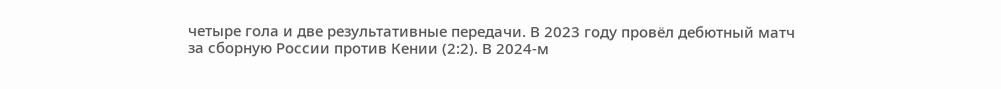четыре гола и две результативные передачи. В 2023 году провёл дебютный матч за сборную России против Кении (2:2). В 2024-м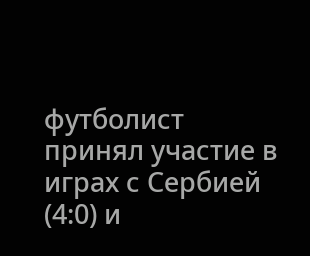футболист принял участие в играх с Сербией (4:0) и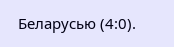Беларусью (4:0).